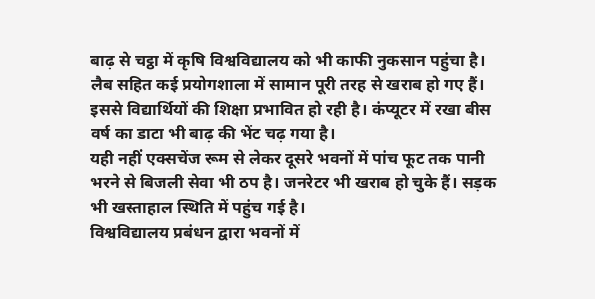बाढ़ से चट्ठा में कृषि विश्वविद्यालय को भी काफी नुकसान पहुंचा है। लैब सहित कई प्रयोगशाला में सामान पूरी तरह से खराब हो गए हैं। इससे विद्यार्थियों की शिक्षा प्रभावित हो रही है। कंप्यूटर में रखा बीस वर्ष का डाटा भी बाढ़ की भेंट चढ़ गया है।
यही नहीं एक्सचेंज रूम से लेकर दूसरे भवनों में पांच फूट तक पानी भरने से बिजली सेवा भी ठप है। जनरेटर भी खराब हो चुके हैं। सड़क भी खस्ताहाल स्थिति में पहुंच गई है।
विश्वविद्यालय प्रबंधन द्वारा भवनों में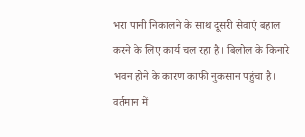भरा पानी निकालने के साथ दूसरी सेवाएं बहाल करने के लिए कार्य चल रहा है। बिलोल के किनारे भवन होने के कारण काफी नुकसान पहुंचा है। वर्तमान में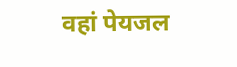वहां पेयजल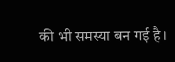की भी समस्या बन गई है।